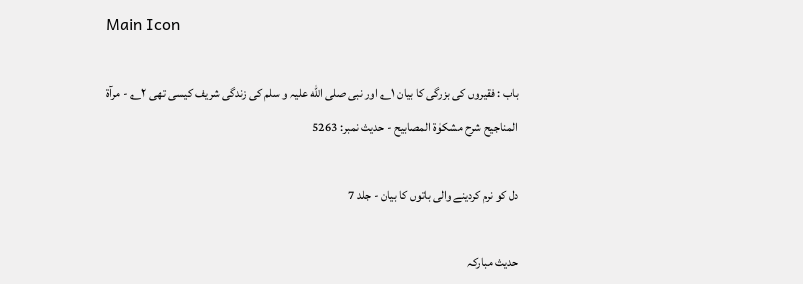Main Icon

باب : فقیروں کی بزرگی کا بیان ۱؎ اور نبی صلی الله علیہ و سلم کی زندگی شریف کیسی تھی ۲؎ - مرآۃ المناجیح شرح مشکوٰۃ المصابیح - حدیث نمبر: 5263

دل کو نرم کردینے والی باتوں کا بیان - جلد 7

حدیث مبارکہ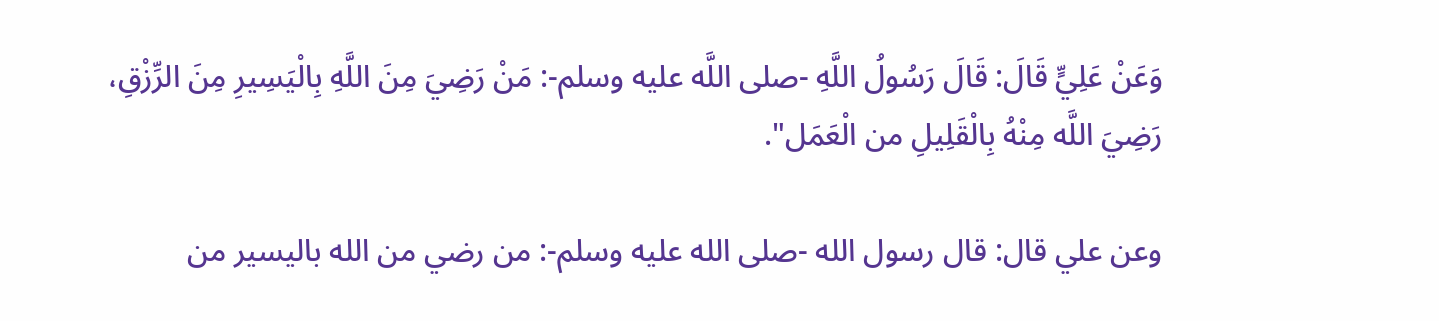وَعَنْ عَلِيٍّ قَالَ: قَالَ رَسُولُ اللَّهِ -صلى اللَّه عليه وسلم-: مَنْ رَضِيَ مِنَ اللَّهِ بِالْيَسِيرِ مِنَ الرِّزْقِ، رَضِيَ اللَّه مِنْهُ بِالْقَلِيلِ من الْعَمَل".

وعن علي قال: قال رسول الله -صلى الله عليه وسلم-: من رضي من الله باليسير من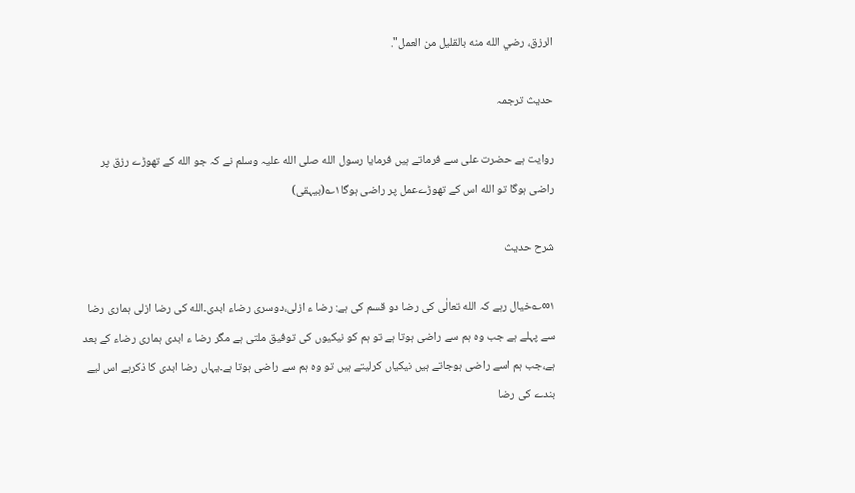الرزق، رضي الله منه بالقليل من العمل".

حدیث ترجمہ

روایت ہے حضرت علی سے فرماتے ہیں فرمایا رسول الله صلی الله علیہ وسلم نے کہ جو الله کے تھوڑے رزق پر راضی ہوگا تو الله اس کے تھوڑےعمل پر راضی ہوگا۱؎(بیہقی)

شرح حدیث

۱∞؎خیال رہے کہ الله تعالٰی کی رضا دو قسم کی ہے: رضا ء ازلی،دوسری رضاء ابدی۔الله کی رضا ازلی ہماری رضا سے پہلے ہے جب وہ ہم سے راضی ہوتا ہے تو ہم کو نیکیوں کی توفیق ملتی ہے مگر رضا ء ابدی ہماری رضاء کے بعد ہے،جب ہم اسے راضی ہوجاتے ہیں نیکیاں کرلیتے ہیں تو وہ ہم سے راضی ہوتا ہے۔یہاں رضا ابدی کا ذکرہے اس لیے بندے کی رضا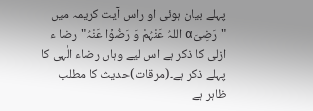پہلے بیان ہوئی او راس آیت کریمہ میں "رَضِیَα اللہُ عَنْہُمْ وَ رَضُوۡا عَنْہُ"رضا ء ازلی کا ذکر ہے اس لیے وہاں رضاء الٰہی کا پہلے ذکر ہے۔(مرقات)حدیث کا مطلب ظاہر ہے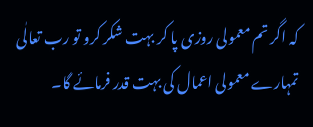کہ اگر تم معمولی روزی پا کر بہت شکر کرو تو رب تعالٰی تمہارے معمولی اعمال کی بہت قدر فرمائے گا۔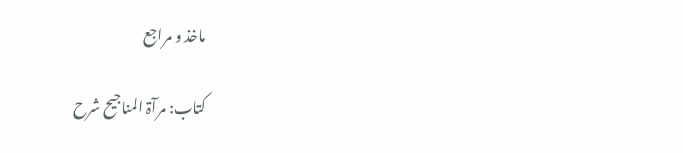ماخذ و مراجع

کتاب: مرآۃ المناجیح شرح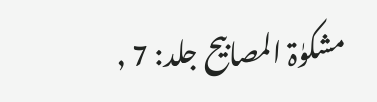مشکوٰۃ المصابیح جلد: 7 ,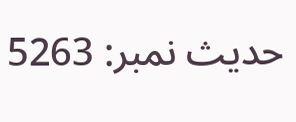حدیث نمبر: 5263